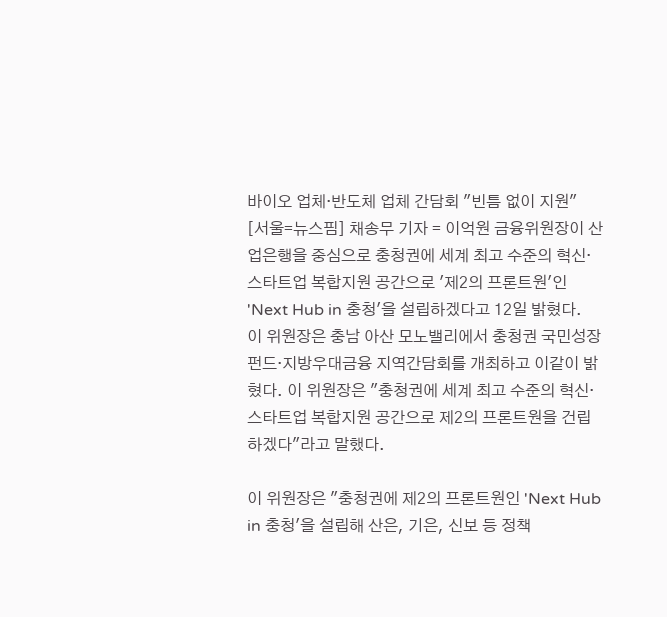바이오 업체·반도체 업체 간담회 "빈틈 없이 지원"
[서울=뉴스핌] 채송무 기자 = 이억원 금융위원장이 산업은행을 중심으로 충청권에 세계 최고 수준의 혁신·스타트업 복합지원 공간으로 '제2의 프론트원'인 'Next Hub in 충청'을 설립하겠다고 12일 밝혔다.
이 위원장은 충남 아산 모노밸리에서 충청권 국민성장펀드·지방우대금융 지역간담회를 개최하고 이같이 밝혔다. 이 위원장은 "충청권에 세계 최고 수준의 혁신·스타트업 복합지원 공간으로 제2의 프론트원을 건립하겠다"라고 말했다.

이 위원장은 "충청권에 제2의 프론트원인 'Next Hub in 충청'을 설립해 산은, 기은, 신보 등 정책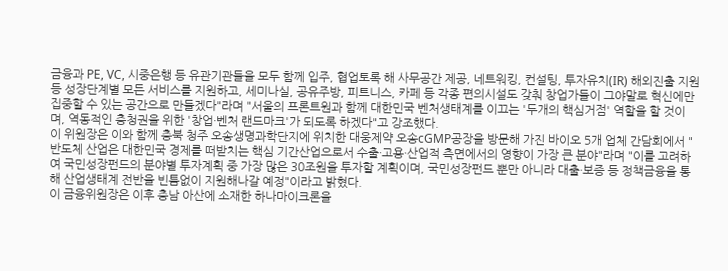금융과 PE, VC, 시중은행 등 유관기관들을 모두 함께 입주, 협업토록 해 사무공간 제공, 네트워킹, 컨설팅, 투자유치(IR) 해외진출 지원 등 성장단계별 모든 서비스를 지원하고, 세미나실, 공유주방, 피트니스, 카페 등 각종 편의시설도 갖춰 창업가들이 그야말로 혁신에만 집중할 수 있는 공간으로 만들겠다"라며 "서울의 프론트원과 함께 대한민국 벤처생태계를 이끄는 '두개의 핵심거점' 역할을 할 것이며, 역동적인 충청권을 위한 '창업·벤처 랜드마크'가 되도록 하겠다"고 강조했다.
이 위원장은 이와 함께 충북 청주 오송생명과학단지에 위치한 대웅제약 오송cGMP공장을 방문해 가진 바이오 5개 업체 간담회에서 "반도체 산업은 대한민국 경제를 떠받치는 핵심 기간산업으로서 수출·고용·산업적 측면에서의 영향이 가장 큰 분야"라며 "이를 고려하여 국민성장펀드의 분야별 투자계획 중 가장 많은 30조원을 투자할 계획이며, 국민성장펀드 뿐만 아니라 대출·보증 등 정책금융을 통해 산업생태계 전반을 빈틈없이 지원해나갈 예정"이라고 밝혔다.
이 금융위원장은 이후 충남 아산에 소재한 하나마이크론을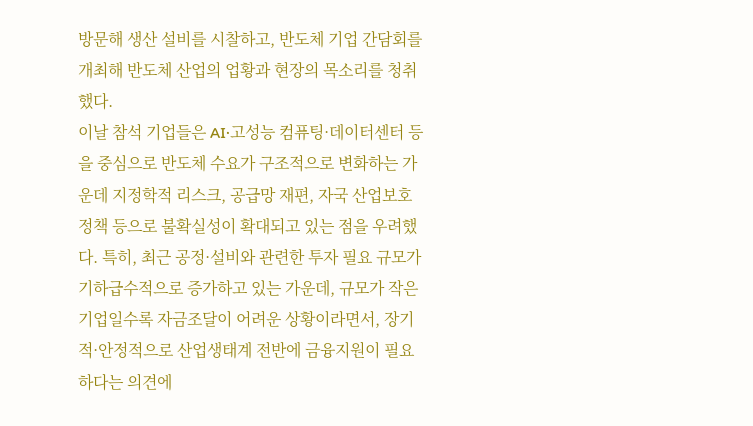방문해 생산 설비를 시찰하고, 반도체 기업 간담회를 개최해 반도체 산업의 업황과 현장의 목소리를 청취했다.
이날 참석 기업들은 AI·고성능 컴퓨팅·데이터센터 등을 중심으로 반도체 수요가 구조적으로 변화하는 가운데 지정학적 리스크, 공급망 재편, 자국 산업보호 정책 등으로 불확실성이 확대되고 있는 점을 우려했다. 특히, 최근 공정·설비와 관련한 투자 필요 규모가 기하급수적으로 증가하고 있는 가운데, 규모가 작은 기업일수록 자금조달이 어려운 상황이라면서, 장기적·안정적으로 산업생태계 전반에 금융지원이 필요하다는 의견에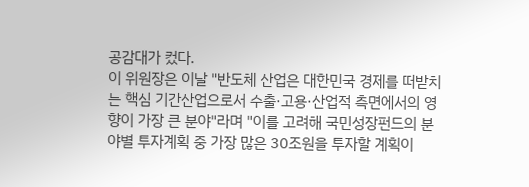공감대가 컸다.
이 위원장은 이날 "반도체 산업은 대한민국 경제를 떠받치는 핵심 기간산업으로서 수출·고용·산업적 측면에서의 영향이 가장 큰 분야"라며 "이를 고려해 국민성장펀드의 분야별 투자계획 중 가장 많은 30조원을 투자할 계획이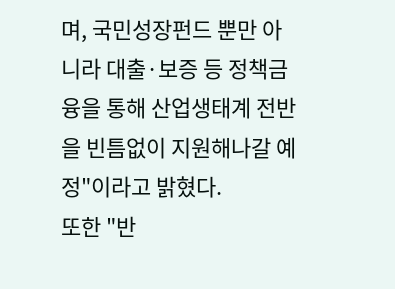며, 국민성장펀드 뿐만 아니라 대출·보증 등 정책금융을 통해 산업생태계 전반을 빈틈없이 지원해나갈 예정"이라고 밝혔다.
또한 "반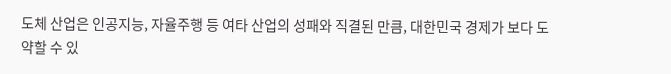도체 산업은 인공지능, 자율주행 등 여타 산업의 성패와 직결된 만큼, 대한민국 경제가 보다 도약할 수 있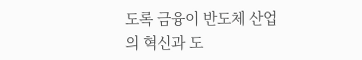도록 금융이 반도체 산업의 혁신과 도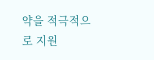약을 적극적으로 지원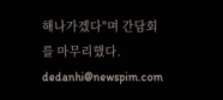해나가겠다"며 간담회를 마무리했다.
dedanhi@newspim.com